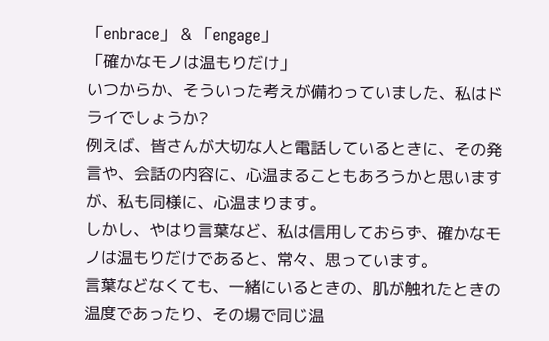「enbrace」 & 「engage」
「確かなモノは温もりだけ」
いつからか、そういった考えが備わっていました、私はドライでしょうか?
例えば、皆さんが大切な人と電話しているときに、その発言や、会話の内容に、心温まることもあろうかと思いますが、私も同様に、心温まります。
しかし、やはり言葉など、私は信用しておらず、確かなモノは温もりだけであると、常々、思っています。
言葉などなくても、一緒にいるときの、肌が触れたときの温度であったり、その場で同じ温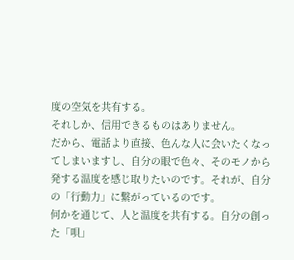度の空気を共有する。
それしか、信用できるものはありません。
だから、電話より直接、色んな人に会いたくなってしまいますし、自分の眼で色々、そのモノから発する温度を感じ取りたいのです。それが、自分の「行動力」に繋がっているのです。
何かを通じて、人と温度を共有する。自分の創った「唄」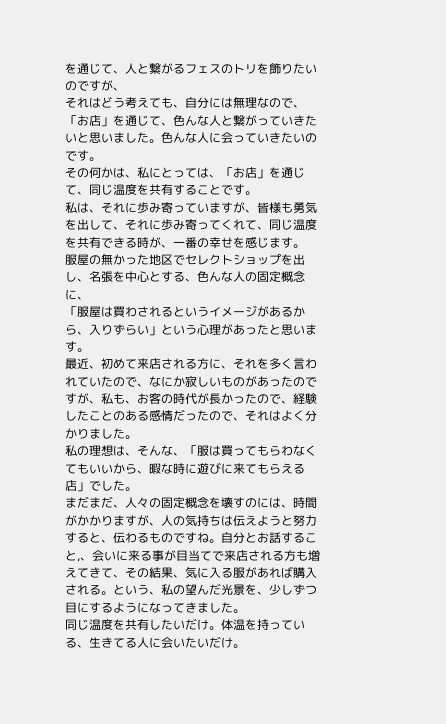を通じて、人と繋がるフェスのトリを飾りたいのですが、
それはどう考えても、自分には無理なので、「お店」を通じて、色んな人と繋がっていきたいと思いました。色んな人に会っていきたいのです。
その何かは、私にとっては、「お店」を通じて、同じ温度を共有することです。
私は、それに歩み寄っていますが、皆様も勇気を出して、それに歩み寄ってくれて、同じ温度を共有できる時が、一番の幸せを感じます。
服屋の無かった地区でセレクトショップを出し、名張を中心とする、色んな人の固定概念に、
「服屋は買わされるというイメージがあるから、入りずらい」という心理があったと思います。
最近、初めて来店される方に、それを多く言われていたので、なにか寂しいものがあったのですが、私も、お客の時代が長かったので、経験したことのある感情だったので、それはよく分かりました。
私の理想は、そんな、「服は買ってもらわなくてもいいから、暇な時に遊びに来てもらえる店」でした。
まだまだ、人々の固定概念を壊すのには、時間がかかりますが、人の気持ちは伝えようと努力すると、伝わるものですね。自分とお話すること,、会いに来る事が目当てで来店される方も増えてきて、その結果、気に入る服があれば購入される。という、私の望んだ光景を、少しずつ目にするようになってきました。
同じ温度を共有したいだけ。体温を持っている、生きてる人に会いたいだけ。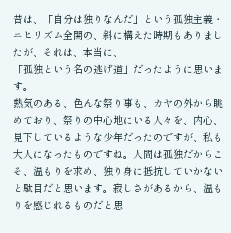昔は、「自分は独りなんだ」という孤独主義・ニヒリズム全開の、斜に構えた時期もありましたが、それは、本当に、
「孤独という名の逃げ道」だったように思います。
熱気のある、色んな祭り事も、カヤの外から眺めており、祭りの中心地にいる人々を、内心、見下しているような少年だったのですが、私も大人になったものですね。人間は孤独だからこそ、温もりを求め、独り身に抵抗していかないと駄目だと思います。寂しさがあるから、温もりを感じれるものだと思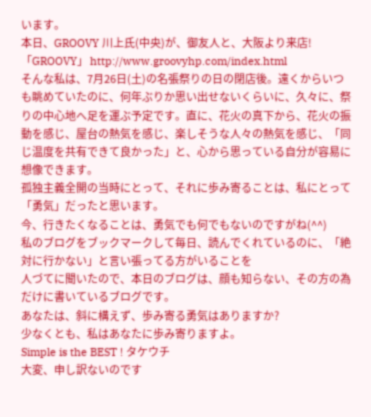います。
本日、GROOVY 川上氏(中央)が、御友人と、大阪より来店!
「GROOVY」 http://www.groovyhp.com/index.html
そんな私は、7月26日(土)の名張祭りの日の閉店後。遠くからいつも眺めていたのに、何年ぶりか思い出せないくらいに、久々に、祭りの中心地へ足を運ぶ予定です。直に、花火の真下から、花火の振動を感じ、屋台の熱気を感じ、楽しそうな人々の熱気を感じ、「同じ温度を共有できて良かった」と、心から思っている自分が容易に想像できます。
孤独主義全開の当時にとって、それに歩み寄ることは、私にとって「勇気」だったと思います。
今、行きたくなることは、勇気でも何でもないのですがね(^^)
私のブログをブックマークして毎日、読んでくれているのに、「絶対に行かない」と言い張ってる方がいることを
人づてに聞いたので、本日のブログは、顔も知らない、その方の為だけに書いているブログです。
あなたは、斜に構えず、歩み寄る勇気はありますか?
少なくとも、私はあなたに歩み寄りますよ。
Simple is the BEST ! タケウチ
大変、申し訳ないのです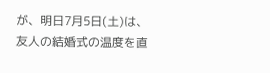が、明日7月5日(土)は、
友人の結婚式の温度を直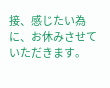接、感じたい為に、お休みさせていただきます。